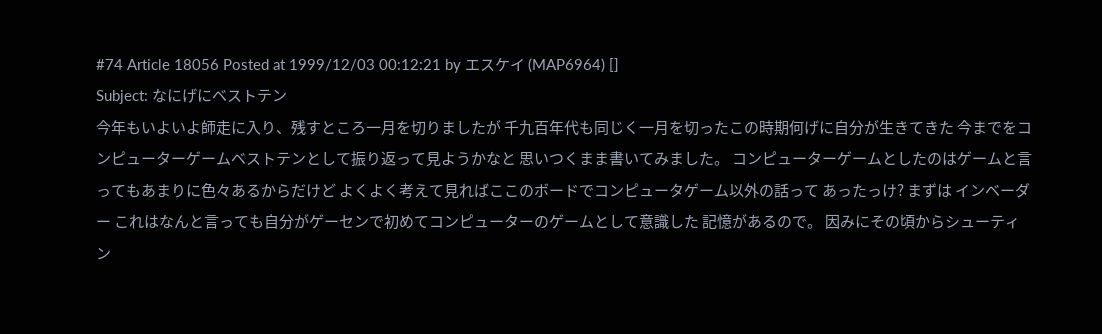#74 Article 18056 Posted at 1999/12/03 00:12:21 by エスケイ (MAP6964) []
Subject: なにげにベストテン
今年もいよいよ師走に入り、残すところ一月を切りましたが 千九百年代も同じく一月を切ったこの時期何げに自分が生きてきた 今までをコンピューターゲームベストテンとして振り返って見ようかなと 思いつくまま書いてみました。 コンピューターゲームとしたのはゲームと言ってもあまりに色々あるからだけど よくよく考えて見ればここのボードでコンピュータゲーム以外の話って あったっけ? まずは インベーダー これはなんと言っても自分がゲーセンで初めてコンピューターのゲームとして意識した 記憶があるので。 因みにその頃からシューティン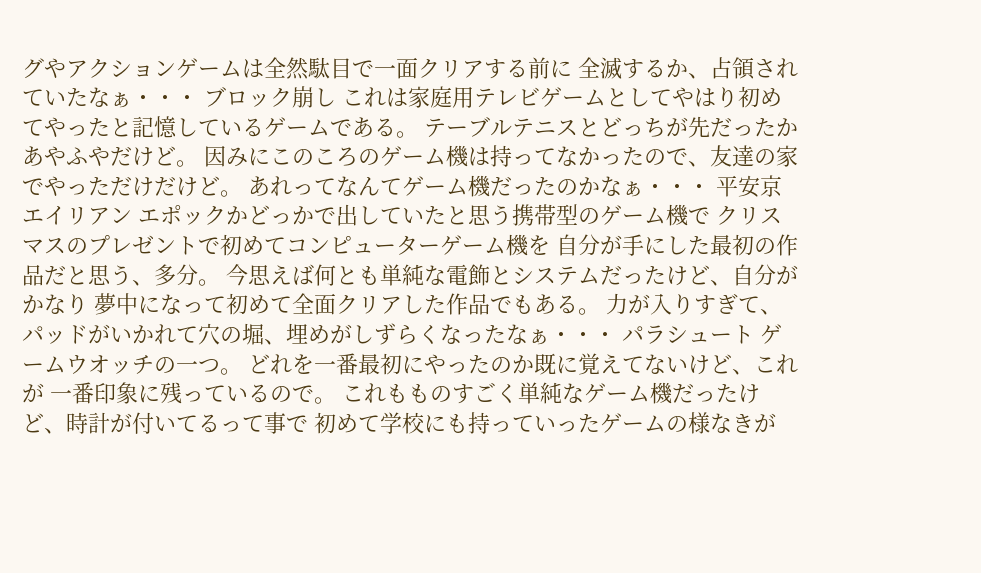グやアクションゲームは全然駄目で一面クリアする前に 全滅するか、占領されていたなぁ・・・ ブロック崩し これは家庭用テレビゲームとしてやはり初めてやったと記憶しているゲームである。 テーブルテニスとどっちが先だったかあやふやだけど。 因みにこのころのゲーム機は持ってなかったので、友達の家でやっただけだけど。 あれってなんてゲーム機だったのかなぁ・・・ 平安京エイリアン エポックかどっかで出していたと思う携帯型のゲーム機で クリスマスのプレゼントで初めてコンピューターゲーム機を 自分が手にした最初の作品だと思う、多分。 今思えば何とも単純な電飾とシステムだったけど、自分がかなり 夢中になって初めて全面クリアした作品でもある。 力が入りすぎて、パッドがいかれて穴の堀、埋めがしずらくなったなぁ・・・ パラシュート ゲームウオッチの一つ。 どれを一番最初にやったのか既に覚えてないけど、これが 一番印象に残っているので。 これもものすごく単純なゲーム機だったけど、時計が付いてるって事で 初めて学校にも持っていったゲームの様なきが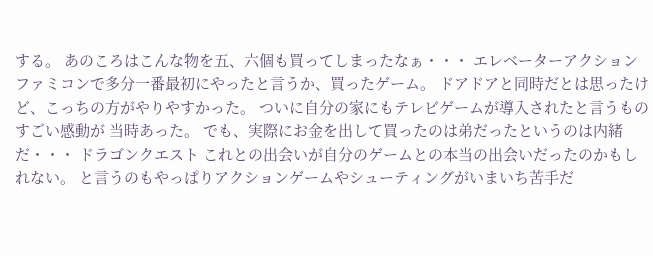する。 あのころはこんな物を五、六個も買ってしまったなぁ・・・ エレベーターアクション ファミコンで多分一番最初にやったと言うか、買ったゲーム。 ドアドアと同時だとは思ったけど、こっちの方がやりやすかった。 ついに自分の家にもテレビゲームが導入されたと言うものすごい感動が 当時あった。 でも、実際にお金を出して買ったのは弟だったというのは内緒だ・・・ ドラゴンクエスト これとの出会いが自分のゲームとの本当の出会いだったのかもしれない。 と言うのもやっぱりアクションゲームやシューティングがいまいち苦手だ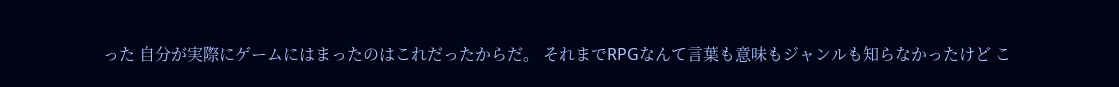った 自分が実際にゲームにはまったのはこれだったからだ。 それまでRPGなんて言葉も意味もジャンルも知らなかったけど こ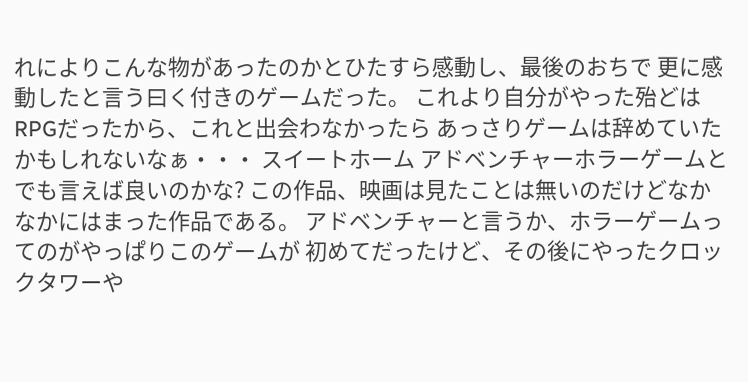れによりこんな物があったのかとひたすら感動し、最後のおちで 更に感動したと言う曰く付きのゲームだった。 これより自分がやった殆どはRPGだったから、これと出会わなかったら あっさりゲームは辞めていたかもしれないなぁ・・・ スイートホーム アドベンチャーホラーゲームとでも言えば良いのかな? この作品、映画は見たことは無いのだけどなかなかにはまった作品である。 アドベンチャーと言うか、ホラーゲームってのがやっぱりこのゲームが 初めてだったけど、その後にやったクロックタワーや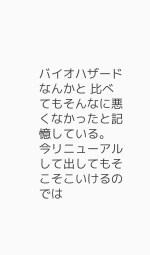バイオハザードなんかと 比べてもそんなに悪くなかったと記憶している。 今リニューアルして出してもそこそこいけるのでは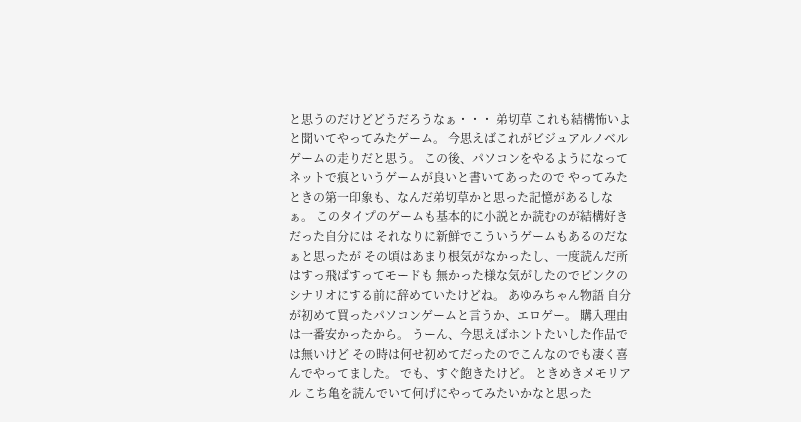と思うのだけどどうだろうなぁ・・・ 弟切草 これも結構怖いよと聞いてやってみたゲーム。 今思えばこれがビジュアルノベルゲームの走りだと思う。 この後、パソコンをやるようになってネットで痕というゲームが良いと書いてあったので やってみたときの第一印象も、なんだ弟切草かと思った記憶があるしなぁ。 このタイプのゲームも基本的に小説とか読むのが結構好きだった自分には それなりに新鮮でこういうゲームもあるのだなぁと思ったが その頃はあまり根気がなかったし、一度読んだ所はすっ飛ばすってモードも 無かった様な気がしたのでピンクのシナリオにする前に辞めていたけどね。 あゆみちゃん物語 自分が初めて買ったパソコンゲームと言うか、エロゲー。 購入理由は一番安かったから。 うーん、今思えばホントたいした作品では無いけど その時は何せ初めてだったのでこんなのでも凄く喜んでやってました。 でも、すぐ飽きたけど。 ときめきメモリアル こち亀を読んでいて何げにやってみたいかなと思った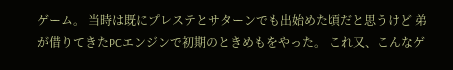ゲーム。 当時は既にプレステとサターンでも出始めた頃だと思うけど 弟が借りてきたPCエンジンで初期のときめもをやった。 これ又、こんなゲ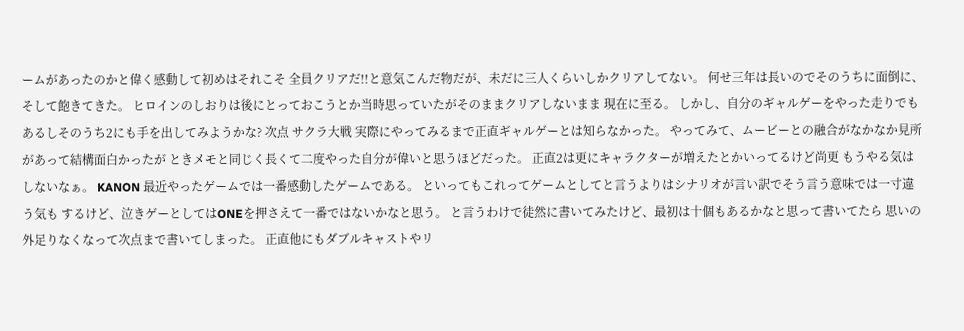ームがあったのかと偉く感動して初めはそれこそ 全員クリアだ!!と意気こんだ物だが、未だに三人くらいしかクリアしてない。 何せ三年は長いのでそのうちに面倒に、そして飽きてきた。 ヒロインのしおりは後にとっておこうとか当時思っていたがそのままクリアしないまま 現在に至る。 しかし、自分のギャルゲーをやった走りでもあるしそのうち2にも手を出してみようかな? 次点 サクラ大戦 実際にやってみるまで正直ギャルゲーとは知らなかった。 やってみて、ムービーとの融合がなかなか見所があって結構面白かったが ときメモと同じく長くて二度やった自分が偉いと思うほどだった。 正直2は更にキャラクターが増えたとかいってるけど尚更 もうやる気はしないなぁ。 KANON 最近やったゲームでは一番感動したゲームである。 といってもこれってゲームとしてと言うよりはシナリオが言い訳でそう言う意味では一寸違う気も するけど、泣きゲーとしてはONEを押さえて一番ではないかなと思う。 と言うわけで徒然に書いてみたけど、最初は十個もあるかなと思って書いてたら 思いの外足りなくなって次点まで書いてしまった。 正直他にもダブルキャストやリ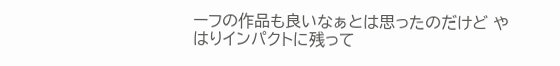ーフの作品も良いなぁとは思ったのだけど やはりインパクトに残って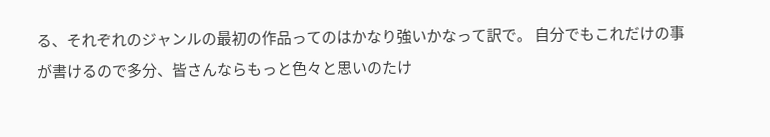る、それぞれのジャンルの最初の作品ってのはかなり強いかなって訳で。 自分でもこれだけの事が書けるので多分、皆さんならもっと色々と思いのたけ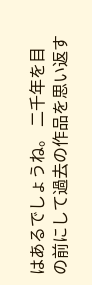はあるでしょうね。 二千年を目の前にして過去の作品を思い返す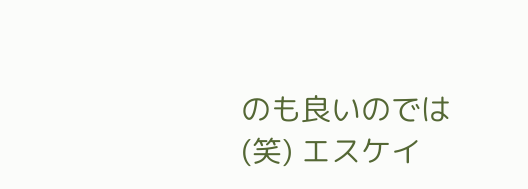のも良いのでは(笑) エスケイ